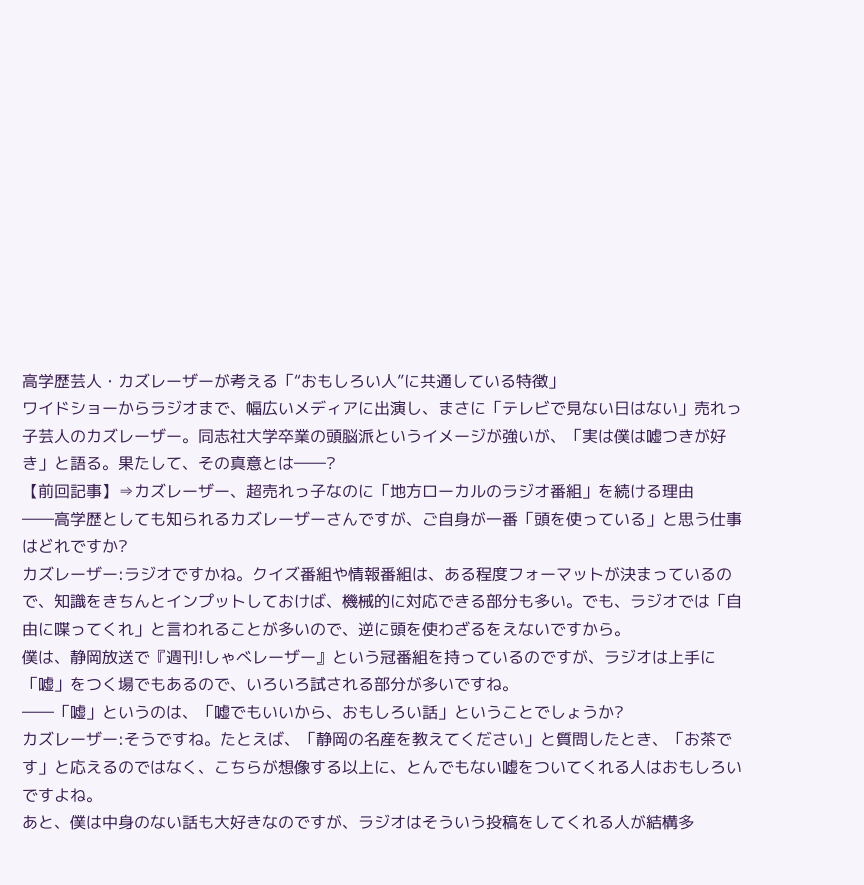高学歴芸人・カズレーザーが考える「“おもしろい人”に共通している特徴」
ワイドショーからラジオまで、幅広いメディアに出演し、まさに「テレビで見ない日はない」売れっ子芸人のカズレーザー。同志社大学卒業の頭脳派というイメージが強いが、「実は僕は嘘つきが好き」と語る。果たして、その真意とは――?
【前回記事】⇒カズレーザー、超売れっ子なのに「地方ローカルのラジオ番組」を続ける理由
――高学歴としても知られるカズレーザーさんですが、ご自身が一番「頭を使っている」と思う仕事はどれですか?
カズレーザー:ラジオですかね。クイズ番組や情報番組は、ある程度フォーマットが決まっているので、知識をきちんとインプットしておけば、機械的に対応できる部分も多い。でも、ラジオでは「自由に喋ってくれ」と言われることが多いので、逆に頭を使わざるをえないですから。
僕は、静岡放送で『週刊!しゃべレーザー』という冠番組を持っているのですが、ラジオは上手に「嘘」をつく場でもあるので、いろいろ試される部分が多いですね。
――「嘘」というのは、「嘘でもいいから、おもしろい話」ということでしょうか?
カズレーザー:そうですね。たとえば、「静岡の名産を教えてください」と質問したとき、「お茶です」と応えるのではなく、こちらが想像する以上に、とんでもない嘘をついてくれる人はおもしろいですよね。
あと、僕は中身のない話も大好きなのですが、ラジオはそういう投稿をしてくれる人が結構多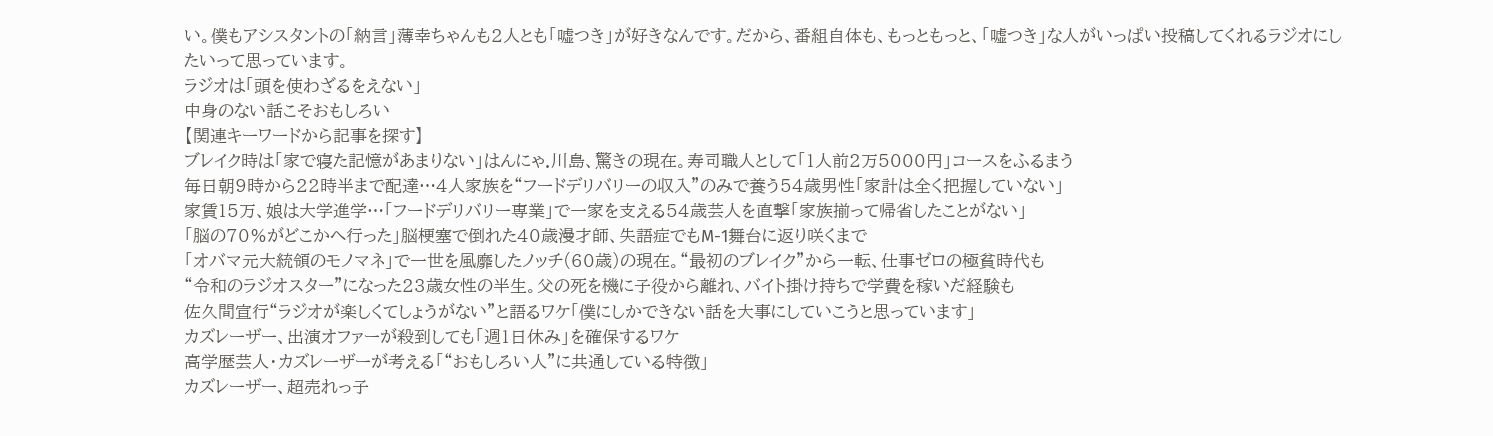い。僕もアシスタントの「納言」薄幸ちゃんも2人とも「嘘つき」が好きなんです。だから、番組自体も、もっともっと、「嘘つき」な人がいっぱい投稿してくれるラジオにしたいって思っています。
ラジオは「頭を使わざるをえない」
中身のない話こそおもしろい
【関連キーワードから記事を探す】
ブレイク時は「家で寝た記憶があまりない」はんにゃ.川島、驚きの現在。寿司職人として「1人前2万5000円」コースをふるまう
毎日朝9時から22時半まで配達…4人家族を“フードデリバリーの収入”のみで養う54歳男性「家計は全く把握していない」
家賃15万、娘は大学進学…「フードデリバリー専業」で一家を支える54歳芸人を直撃「家族揃って帰省したことがない」
「脳の70%がどこかへ行った」脳梗塞で倒れた40歳漫才師、失語症でもM-1舞台に返り咲くまで
「オバマ元大統領のモノマネ」で一世を風靡したノッチ(60歳)の現在。“最初のブレイク”から一転、仕事ゼロの極貧時代も
“令和のラジオスター”になった23歳女性の半生。父の死を機に子役から離れ、バイト掛け持ちで学費を稼いだ経験も
佐久間宣行“ラジオが楽しくてしょうがない”と語るワケ「僕にしかできない話を大事にしていこうと思っています」
カズレーザー、出演オファーが殺到しても「週1日休み」を確保するワケ
高学歴芸人・カズレーザーが考える「“おもしろい人”に共通している特徴」
カズレーザー、超売れっ子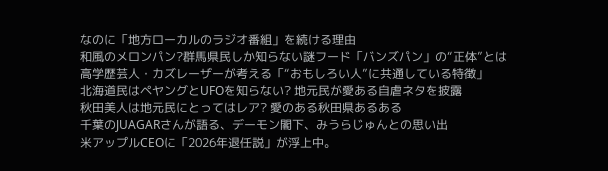なのに「地方ローカルのラジオ番組」を続ける理由
和風のメロンパン?群馬県民しか知らない謎フード「バンズパン」の“正体”とは
高学歴芸人・カズレーザーが考える「“おもしろい人”に共通している特徴」
北海道民はペヤングとUFOを知らない? 地元民が愛ある自虐ネタを披露
秋田美人は地元民にとってはレア? 愛のある秋田県あるある
千葉のJUAGARさんが語る、デーモン閣下、みうらじゅんとの思い出
米アップルCEOに「2026年退任説」が浮上中。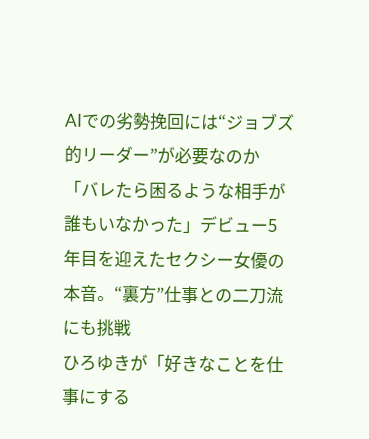AIでの劣勢挽回には“ジョブズ的リーダー”が必要なのか
「バレたら困るような相手が誰もいなかった」デビュー5年目を迎えたセクシー女優の本音。“裏方”仕事との二刀流にも挑戦
ひろゆきが「好きなことを仕事にする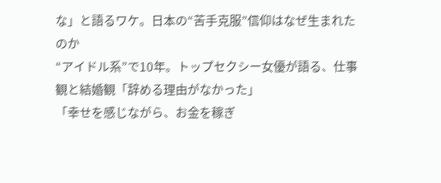な」と語るワケ。日本の“苦手克服”信仰はなぜ生まれたのか
“アイドル系”で10年。トップセクシー女優が語る、仕事観と結婚観「辞める理由がなかった」
「幸せを感じながら、お金を稼ぎ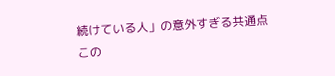続けている人」の意外すぎる共通点
この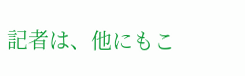記者は、他にもこ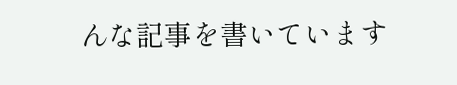んな記事を書いています